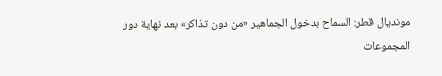مونديال قطر: السماح بدخول الجماهير «من دون تذاكر» بعد نهاية دور المجموعات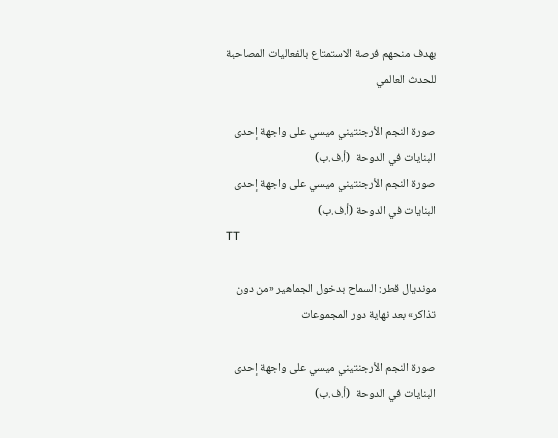بهدف منحهم فرصة الاستمتاع بالفعاليات المصاحبة للحدث العالمي

صورة النجم الأرجنتيني ميسي على واجهة إحدى البنايات في الدوحة  (أ.ف.ب)
صورة النجم الأرجنتيني ميسي على واجهة إحدى البنايات في الدوحة (أ.ف.ب)
TT

مونديال قطر: السماح بدخول الجماهير «من دون تذاكر» بعد نهاية دور المجموعات

صورة النجم الأرجنتيني ميسي على واجهة إحدى البنايات في الدوحة  (أ.ف.ب)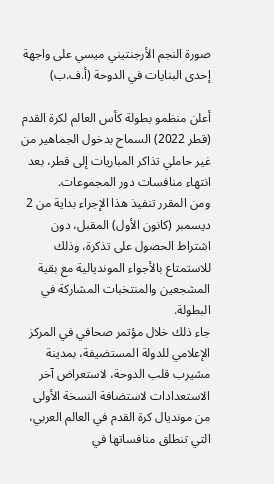صورة النجم الأرجنتيني ميسي على واجهة إحدى البنايات في الدوحة (أ.ف.ب)

أعلن منظمو بطولة كأس العالم لكرة القدم (قطر 2022) السماح بدخول الجماهير من غير حاملي تذاكر المباريات إلى قطر، بعد انتهاء منافسات دور المجموعات.
ومن المقرر تنفيذ هذا الإجراء بداية من 2 ديسمبر (كانون الأول) المقبل، دون اشتراط الحصول على تذكرة، وذلك للاستمتاع بالأجواء المونديالية مع بقية المشجعين والمنتخبات المشاركة في البطولة.
جاء ذلك خلال مؤتمر صحافي في المركز الإعلامي للدولة المستضيفة، بمدينة مشيرب قلب الدوحة، لاستعراض آخر الاستعدادات لاستضافة النسخة الأولى من مونديال كرة القدم في العالم العربي، التي تنطلق منافساتها في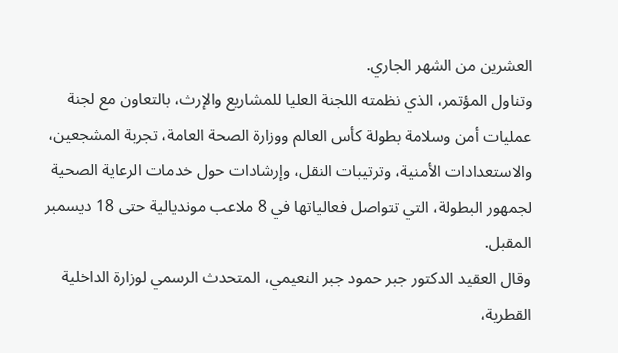العشرين من الشهر الجاري.
وتناول المؤتمر، الذي نظمته اللجنة العليا للمشاريع والإرث، بالتعاون مع لجنة عمليات أمن وسلامة بطولة كأس العالم ووزارة الصحة العامة، تجربة المشجعين، والاستعدادات الأمنية، وترتيبات النقل، وإرشادات حول خدمات الرعاية الصحية لجمهور البطولة، التي تتواصل فعالياتها في 8 ملاعب مونديالية حتى 18 ديسمبر المقبل.
وقال العقيد الدكتور جبر حمود جبر النعيمي، المتحدث الرسمي لوزارة الداخلية القطرية،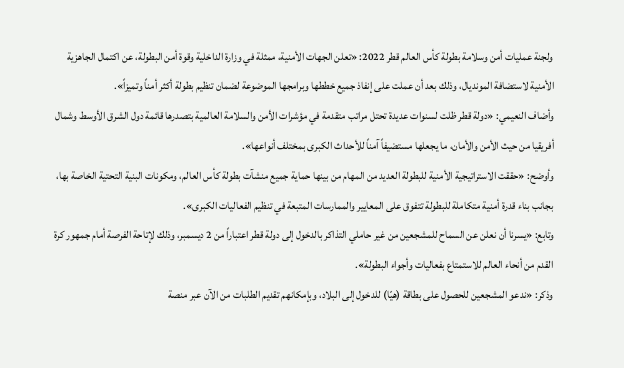ولجنة عمليات أمن وسلامة بطولة كأس العالم قطر 2022: «تعلن الجهات الأمنية، ممثلة في وزارة الداخلية وقوة أمن البطولة، عن اكتمال الجاهزية الأمنية لاستضافة المونديال، وذلك بعد أن عملت على إنفاذ جميع خططها وبرامجها الموضوعة لضمان تنظيم بطولة أكثر أمناً وتميزاً».
وأضاف النعيمي: «دولة قطر ظلت لسنوات عديدة تحتل مراتب متقدمة في مؤشرات الأمن والسلامة العالمية بتصدرها قائمة دول الشرق الأوسط وشمال أفريقيا من حيث الأمن والأمان، ما يجعلها مستضيفاً آمناً للأحداث الكبرى بمختلف أنواعها».
وأوضح: «حققت الاستراتيجية الأمنية للبطولة العديد من المهام من بينها حماية جميع منشآت بطولة كأس العالم، ومكونات البنية التحتية الخاصة بها، بجانب بناء قدرة أمنية متكاملة للبطولة تتفوق على المعايير والممارسات المتبعة في تنظيم الفعاليات الكبرى».
وتابع: «يسرنا أن نعلن عن السماح للمشجعين من غير حاملي التذاكر بالدخول إلى دولة قطر اعتباراً من 2 ديسمبر، وذلك لإتاحة الفرصة أمام جمهور كرة القدم من أنحاء العالم للاستمتاع بفعاليات وأجواء البطولة».
وذكر: «ندعو المشجعين للحصول على بطاقة (هيّا) للدخول إلى البلاد، وبإمكانهم تقديم الطلبات من الآن عبر منصة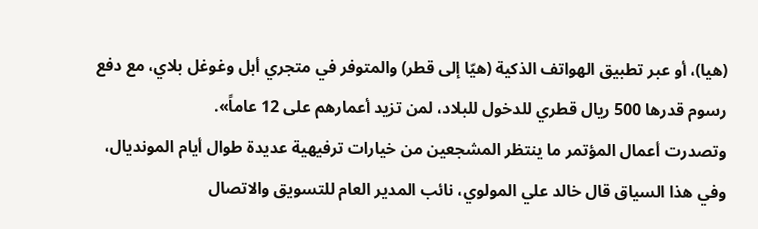(هيا)، أو عبر تطبيق الهواتف الذكية (هيّا إلى قطر) والمتوفر في متجري أبل وغوغل بلاي، مع دفع رسوم قدرها 500 ريال قطري للدخول للبلاد، لمن تزيد أعمارهم على 12 عاماً».
وتصدرت أعمال المؤتمر ما ينتظر المشجعين من خيارات ترفيهية عديدة طوال أيام المونديال، وفي هذا السياق قال خالد علي المولوي، نائب المدير العام للتسويق والاتصال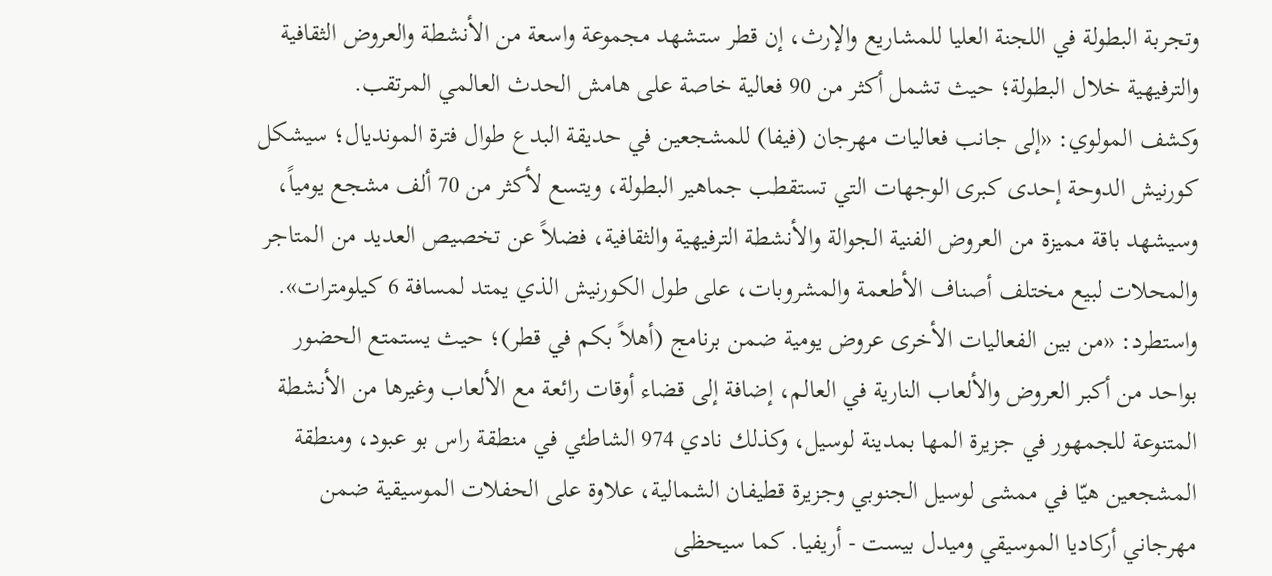وتجربة البطولة في اللجنة العليا للمشاريع والإرث، إن قطر ستشهد مجموعة واسعة من الأنشطة والعروض الثقافية والترفيهية خلال البطولة؛ حيث تشمل أكثر من 90 فعالية خاصة على هامش الحدث العالمي المرتقب.
وكشف المولوي: «إلى جانب فعاليات مهرجان (فيفا) للمشجعين في حديقة البدع طوال فترة المونديال؛ سيشكل كورنيش الدوحة إحدى كبرى الوجهات التي تستقطب جماهير البطولة، ويتسع لأكثر من 70 ألف مشجع يومياً، وسيشهد باقة مميزة من العروض الفنية الجوالة والأنشطة الترفيهية والثقافية، فضلاً عن تخصيص العديد من المتاجر والمحلات لبيع مختلف أصناف الأطعمة والمشروبات، على طول الكورنيش الذي يمتد لمسافة 6 كيلومترات».
واستطرد: «من بين الفعاليات الأخرى عروض يومية ضمن برنامج (أهلاً بكم في قطر)؛ حيث يستمتع الحضور بواحد من أكبر العروض والألعاب النارية في العالم، إضافة إلى قضاء أوقات رائعة مع الألعاب وغيرها من الأنشطة المتنوعة للجمهور في جزيرة المها بمدينة لوسيل، وكذلك نادي 974 الشاطئي في منطقة راس بو عبود، ومنطقة المشجعين هيّا في ممشى لوسيل الجنوبي وجزيرة قطيفان الشمالية، علاوة على الحفلات الموسيقية ضمن مهرجاني أركاديا الموسيقي وميدل بيست - أريفيا. كما سيحظى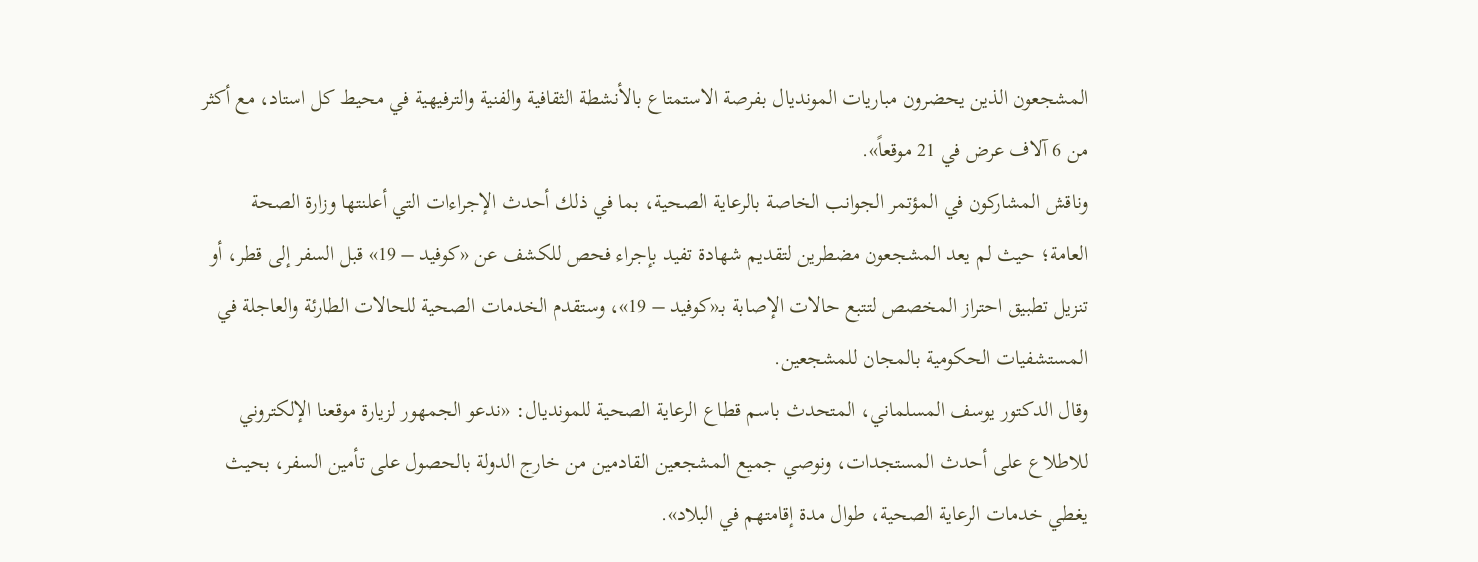المشجعون الذين يحضرون مباريات المونديال بفرصة الاستمتاع بالأنشطة الثقافية والفنية والترفيهية في محيط كل استاد، مع أكثر من 6 آلاف عرض في 21 موقعاً».
وناقش المشاركون في المؤتمر الجوانب الخاصة بالرعاية الصحية، بما في ذلك أحدث الإجراءات التي أعلنتها وزارة الصحة العامة؛ حيث لم يعد المشجعون مضطرين لتقديم شهادة تفيد بإجراء فحص للكشف عن «كوفيد – 19» قبل السفر إلى قطر، أو تنزيل تطبيق احتراز المخصص لتتبع حالات الإصابة بـ«كوفيد – 19»، وستقدم الخدمات الصحية للحالات الطارئة والعاجلة في المستشفيات الحكومية بالمجان للمشجعين.
وقال الدكتور يوسف المسلماني، المتحدث باسم قطاع الرعاية الصحية للمونديال: «ندعو الجمهور لزيارة موقعنا الإلكتروني للاطلاع على أحدث المستجدات، ونوصي جميع المشجعين القادمين من خارج الدولة بالحصول على تأمين السفر، بحيث يغطي خدمات الرعاية الصحية، طوال مدة إقامتهم في البلاد».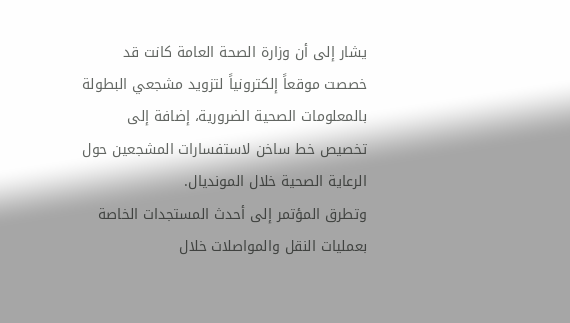يشار إلى أن وزارة الصحة العامة كانت قد خصصت موقعاً إلكترونياً لتزويد مشجعي البطولة بالمعلومات الصحية الضرورية، إضافة إلى تخصيص خط ساخن لاستفسارات المشجعين حول الرعاية الصحية خلال المونديال.
وتطرق المؤتمر إلى أحدث المستجدات الخاصة بعمليات النقل والمواصلات خلال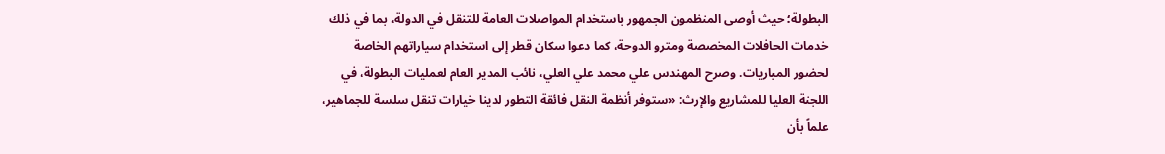البطولة؛ حيث أوصى المنظمون الجمهور باستخدام المواصلات العامة للتنقل في الدولة، بما في ذلك خدمات الحافلات المخصصة ومترو الدوحة، كما دعوا سكان قطر إلى استخدام سياراتهم الخاصة لحضور المباريات. وصرح المهندس علي محمد علي العلي، نائب المدير العام لعمليات البطولة، في اللجنة العليا للمشاريع والإرث: «ستوفر أنظمة النقل فائقة التطور لدينا خيارات تنقل سلسة للجماهير، علماً بأن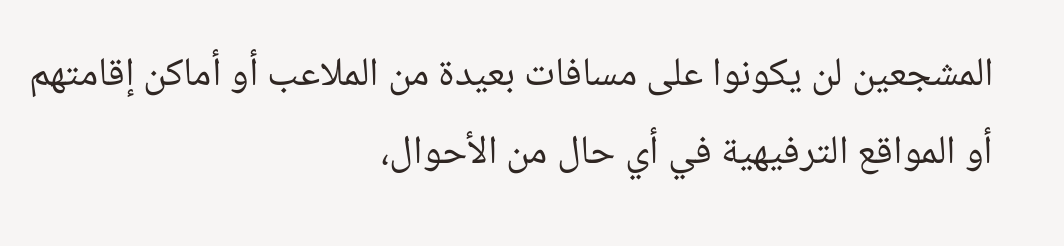المشجعين لن يكونوا على مسافات بعيدة من الملاعب أو أماكن إقامتهم أو المواقع الترفيهية في أي حال من الأحوال،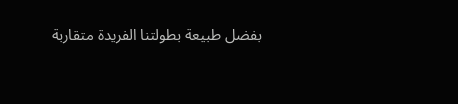بفضل طبيعة بطولتنا الفريدة متقاربة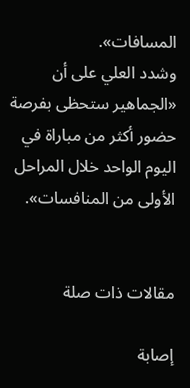المسافات».
وشدد العلي على أن «الجماهير ستحظى بفرصة حضور أكثر من مباراة في اليوم الواحد خلال المراحل الأولى من المنافسات».


مقالات ذات صلة

إصابة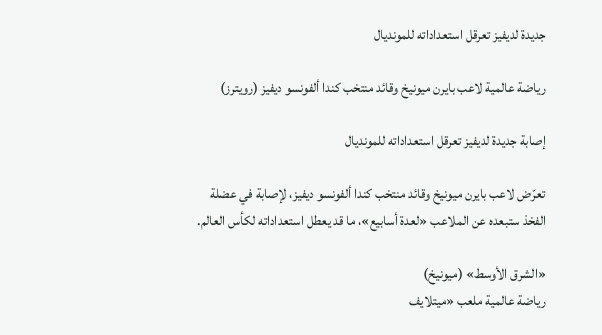جديدة لديفيز تعرقل استعداداته للمونديال

رياضة عالمية لاعب بايرن ميونيخ وقائد منتخب كندا ألفونسو ديفيز (رويترز)

إصابة جديدة لديفيز تعرقل استعداداته للمونديال

تعرّض لاعب بايرن ميونيخ وقائد منتخب كندا ألفونسو ديفيز، لإصابة في عضلة الفخذ ستبعده عن الملاعب «لعدة أسابيع»، ما قد يعطل استعداداته لكأس العالم.

«الشرق الأوسط» (ميونيخ)
رياضة عالمية ملعب «ميتلايف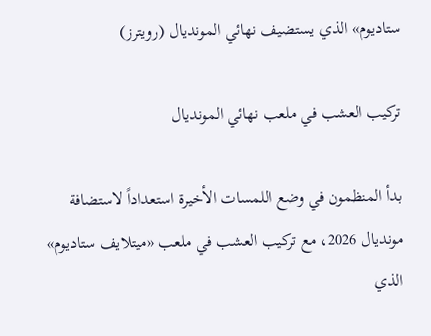ستاديوم» الذي يستضيف نهائي المونديال (رويترز)

تركيب العشب في ملعب نهائي المونديال

بدأ المنظمون في وضع اللمسات الأخيرة استعداداً لاستضافة مونديال 2026، مع تركيب العشب في ملعب «ميتلايف ستاديوم» الذي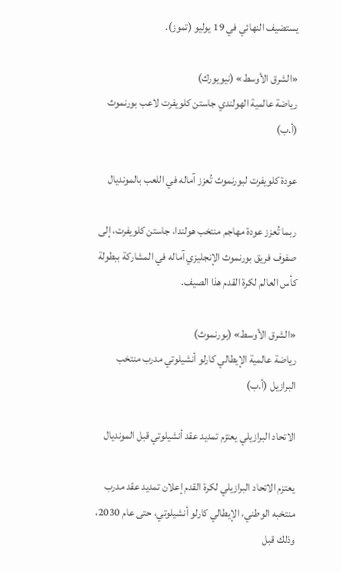يستضيف النهائي في 19 يوليو (تموز).

«الشرق الأوسط» (نيويورك)
رياضة عالمية الهولندي جاستن كلويفرت لاعب بورنموث (أ.ب)

عودة كلويفرت لبورنموث تُعزز آماله في اللعب بالمونديال

ربما تُعزز عودة مهاجم منتخب هولندا، جاستن كلويفرت، إلى صفوف فريق بورنموث الإنجليزي آماله في المشاركة ببطولة كأس العالم لكرة القدم هذا الصيف.

«الشرق الأوسط» (بورنموث)
رياضة عالمية الإيطالي كارلو أنشيلوتي مدرب منتخب البرازيل (أ.ب)

الاتحاد البرازيلي يعتزم تمديد عقد أنشيلوتي قبل المونديال

يعتزم الاتحاد البرازيلي لكرة القدم إعلان تمديد عقد مدرب منتخبه الوطني، الإيطالي كارلو أنشيلوتي، حتى عام 2030، وذلك قبل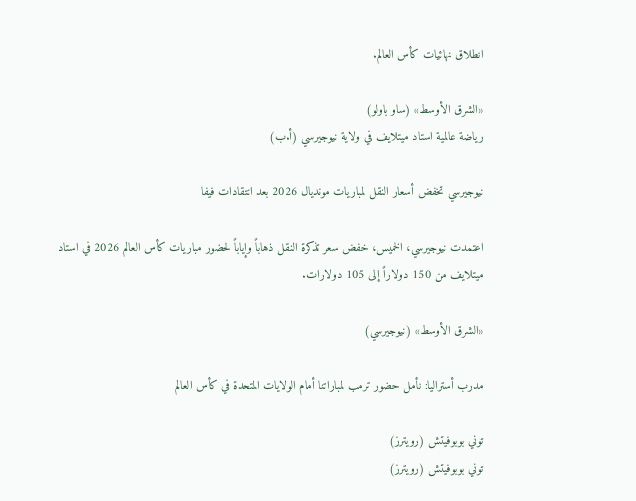انطلاق نهائيات كأس العالم.

«الشرق الأوسط» (ساو باولو)
رياضة عالمية استاد ميتلايف في ولاية نيوجيرسي (أ.ب)

نيوجيرسي تخفض أسعار النقل لمباريات مونديال 2026 بعد انتقادات فيفا

اعتمدت نيوجيرسي، الخميس، خفض سعر تذكرة النقل ذهاباً وإياباً لحضور مباريات كأس العالم 2026 في استاد ميتلايف من 150 دولاراً إلى 105 دولارات.

«الشرق الأوسط» (نيوجيرسي)

مدرب أستراليا: نأمل حضور ترمب لمباراتنا أمام الولايات المتحدة في كأس العالم

توني بوبوفيتش (رويترز)
توني بوبوفيتش (رويترز)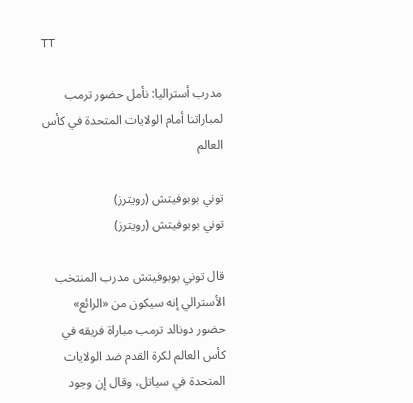TT

مدرب أستراليا: نأمل حضور ترمب لمباراتنا أمام الولايات المتحدة في كأس العالم

توني بوبوفيتش (رويترز)
توني بوبوفيتش (رويترز)

قال توني بوبوفيتش مدرب المنتخب الأسترالي إنه سيكون من «الرائع» حضور دونالد ترمب مباراة فريقه في كأس العالم لكرة القدم ضد الولايات المتحدة في سياتل، وقال إن وجود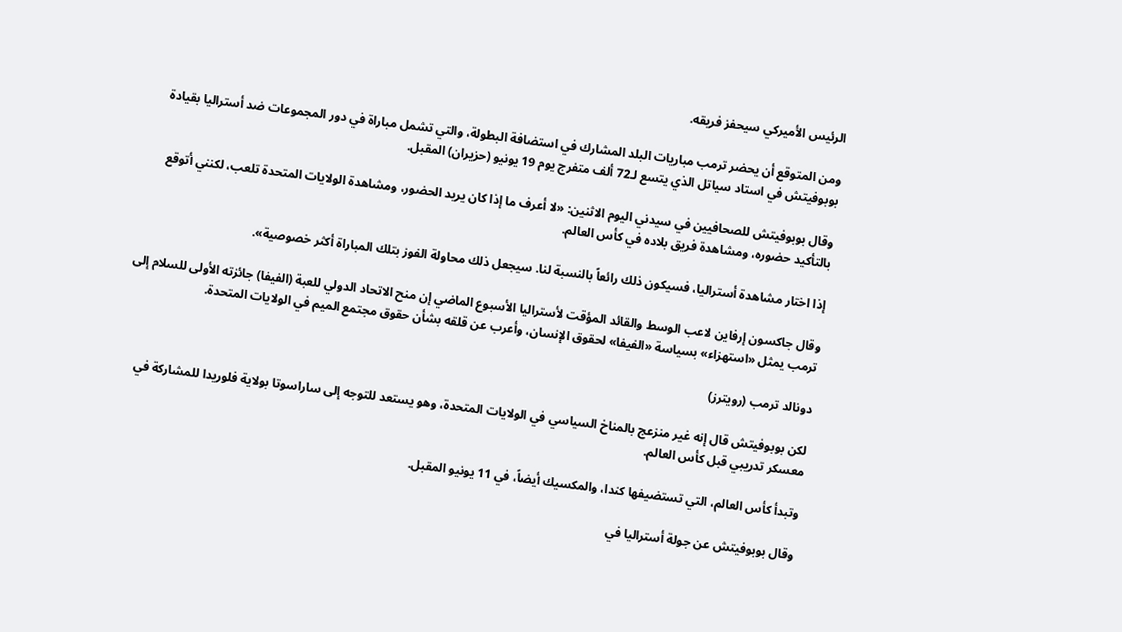الرئيس الأميركي سيحفز فريقه.

ومن المتوقع أن يحضر ترمب مباريات البلد المشارك في استضافة البطولة، والتي تشمل مباراة في دور المجموعات ضد أستراليا بقيادة بوبوفيتش في استاد سياتل الذي يتسع لـ72 ألف متفرج يوم 19 يونيو (حزيران) المقبل.

وقال بوبوفيتش للصحافيين في سيدني اليوم الاثنين: «لا أعرف ما إذا كان يريد الحضور، ومشاهدة الولايات المتحدة تلعب، لكنني أتوقع بالتأكيد حضوره، ومشاهدة فريق بلاده في كأس العالم.

إذا اختار مشاهدة أستراليا، فسيكون ذلك رائعاً بالنسبة لنا. سيجعل ذلك محاولة الفوز بتلك المباراة أكثر خصوصية».

وقال جاكسون إرفاين لاعب الوسط والقائد المؤقت لأستراليا الأسبوع الماضي إن منح الاتحاد الدولي للعبة (الفيفا) جائزته الأولى للسلام إلى ترمب يمثل «استهزاء» بسياسة «الفيفا» لحقوق الإنسان، وأعرب عن قلقه بشأن حقوق مجتمع الميم في الولايات المتحدة.

دونالد ترمب (رويترز)

لكن بوبوفيتش قال إنه غير منزعج بالمناخ السياسي في الولايات المتحدة، وهو يستعد للتوجه إلى ساراسوتا بولاية فلوريدا للمشاركة في معسكر تدريبي قبل كأس العالم.

وتبدأ كأس العالم، التي تستضيفها كندا، والمكسيك أيضاً، في 11 يونيو المقبل.

وقال بوبوفيتش عن جولة أستراليا في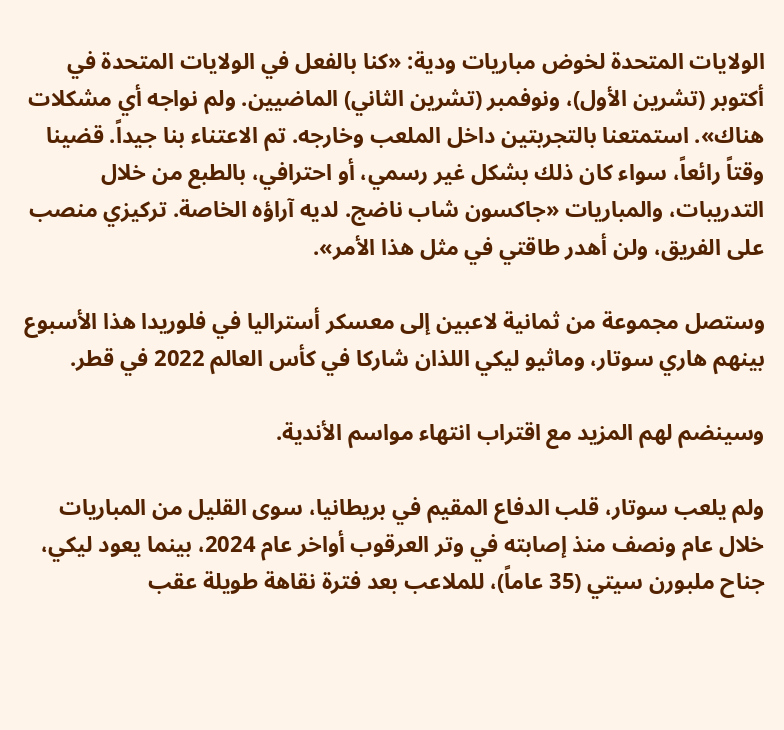الولايات المتحدة لخوض مباريات ودية: «كنا بالفعل في الولايات المتحدة في أكتوبر (تشرين الأول)، ونوفمبر (تشرين الثاني) الماضيين. ولم نواجه أي مشكلات هناك». استمتعنا بالتجربتين داخل الملعب وخارجه. تم الاعتناء بنا جيداً. قضينا وقتاً رائعاً، سواء كان ذلك بشكل غير رسمي، أو احترافي، بالطبع من خلال التدريبات، والمباريات «جاكسون شاب ناضج. لديه آراؤه الخاصة. تركيزي منصب على الفريق، ولن أهدر طاقتي في مثل هذا الأمر».

وستصل مجموعة من ثمانية لاعبين إلى معسكر أستراليا في فلوريدا هذا الأسبوع بينهم هاري سوتار، وماثيو ليكي اللذان شاركا في كأس العالم 2022 في قطر.

وسينضم لهم المزيد مع اقتراب انتهاء مواسم الأندية.

ولم يلعب سوتار، قلب الدفاع المقيم في بريطانيا، سوى القليل من المباريات خلال عام ونصف منذ إصابته في وتر العرقوب أواخر عام 2024، بينما يعود ليكي، جناح ملبورن سيتي (35 عاماً)، للملاعب بعد فترة نقاهة طويلة عقب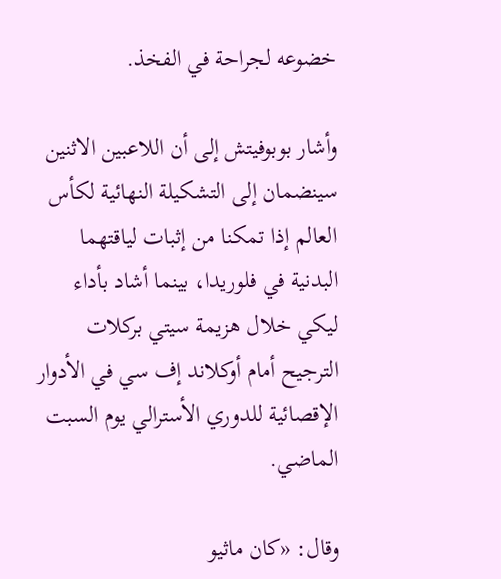خضوعه لجراحة في الفخذ.

وأشار بوبوفيتش إلى أن اللاعبين الاثنين سينضمان إلى التشكيلة النهائية لكأس العالم إذا تمكنا من إثبات لياقتهما البدنية في فلوريدا، بينما أشاد بأداء ليكي خلال هزيمة سيتي بركلات الترجيح أمام أوكلاند إف سي في الأدوار الإقصائية للدوري الأسترالي يوم السبت الماضي.

وقال: «كان ماثيو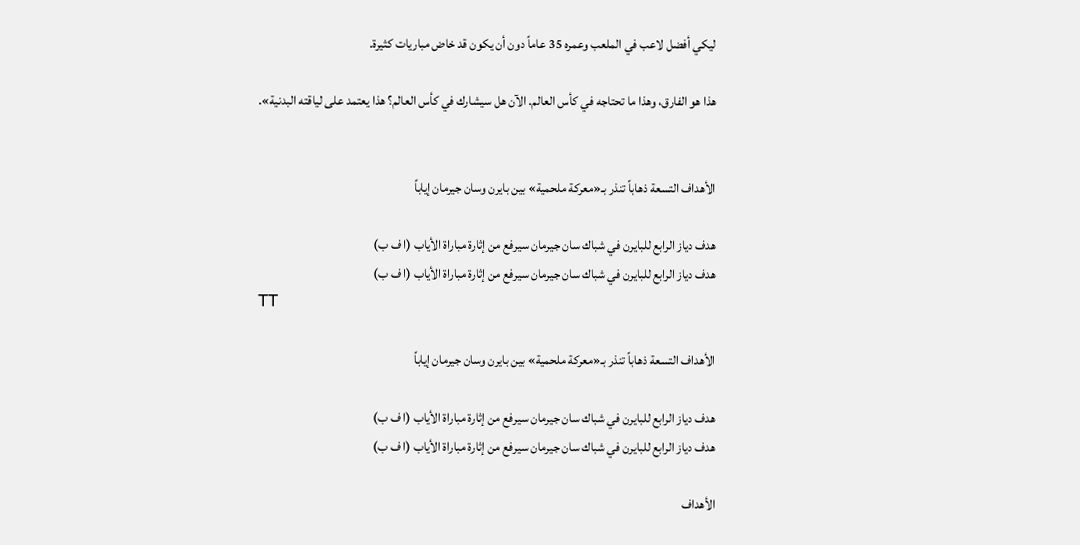ليكي أفضل لاعب في الملعب وعمره 35 عاماً دون أن يكون قد خاض مباريات كثيرة.

هذا هو الفارق، وهذا ما تحتاجه في كأس العالم. الآن هل سيشارك في كأس العالم؟ هذا يعتمد على لياقته البدنية».


الأهداف التسعة ذهاباً تنذر بـ«معركة ملحمية» بين بايرن وسان جيرمان إياباً

هدف دياز الرابع للبايرن في شباك سان جيرمان سيرفع من إثارة مباراة الأياب (ا ف ب)
هدف دياز الرابع للبايرن في شباك سان جيرمان سيرفع من إثارة مباراة الأياب (ا ف ب)
TT

الأهداف التسعة ذهاباً تنذر بـ«معركة ملحمية» بين بايرن وسان جيرمان إياباً

هدف دياز الرابع للبايرن في شباك سان جيرمان سيرفع من إثارة مباراة الأياب (ا ف ب)
هدف دياز الرابع للبايرن في شباك سان جيرمان سيرفع من إثارة مباراة الأياب (ا ف ب)

الأهداف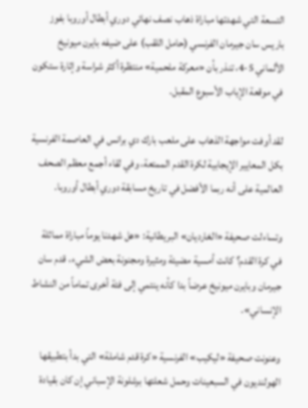التسعة التي شهدتها مباراة ذهاب نصف نهائي دوري أبطال أوروبا بفوز باريس سان جيرمان الفرنسي (حامل اللقب) على ضيفه بايرن ميونيخ الألماني 5-4، تنذر بأن «معركة ملحمية» منتظرة أكثر شراسة وإثارة ستكون في موقعة الإياب الأسبوع المقبل.

لقد أوفت مواجهة الذهاب على ملعب بارك دي برانس في العاصمة الفرنسية بكل المعايير الإيجابية لكرة القدم الممتعة، وفي لقاء أجمع معظم الصحف العالمية على أنه ربما الأفضل في تاريخ مسابقة دوري أبطال أوروبا.

وتساءلت صحيفة «الغارديان» البريطانية: «هل شهدنا يوماً مباراة مماثلة في كرة القدم؟ كانت أمسية مضيئة ومثيرة ومجنونة بعض الشيء، قدم سان جيرمان وبايرن ميونيخ عرضاً بدا كأنه ينتمي إلى فئة أخرى تماماً من النشاط الإنساني».

وعنونت صحيفة «ليكيب» الفرنسية «كرة قدم شاملة» التي بدأ بتطبيقها الهولنديون في السبعينات وحمل شعلتها برشلونة الإسباني إن كان بقيادة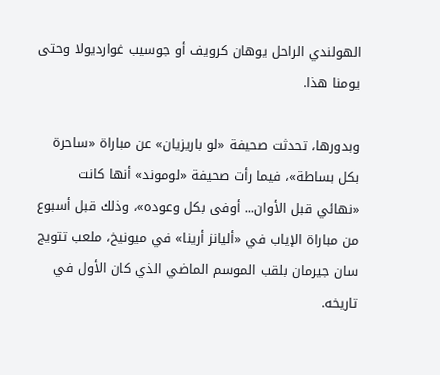الهولندي الراحل يوهان كرويف أو جوسيب غوارديولا وحتى يومنا هذا.

وبدورها، تحدثت صحيفة «لو باريزيان» عن مباراة «ساحرة بكل بساطة»، فيما رأت صحيفة «لوموند» أنها كانت «نهائي قبل الأوان... أوفى بكل وعوده»، وذلك قبل أسبوع من مباراة الإياب في «أليانز أرينا» في ميونيخ، ملعب تتويج سان جيرمان بلقب الموسم الماضي الذي كان الأول في تاريخه.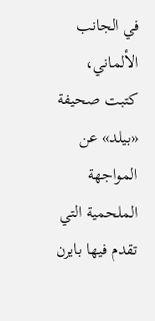في الجانب الألماني، كتبت صحيفة «بيلد» عن المواجهة الملحمية التي تقدم فيها بايرن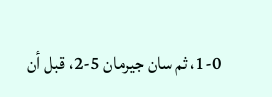1-0، ثم سان جيرمان 5-2، قبل أن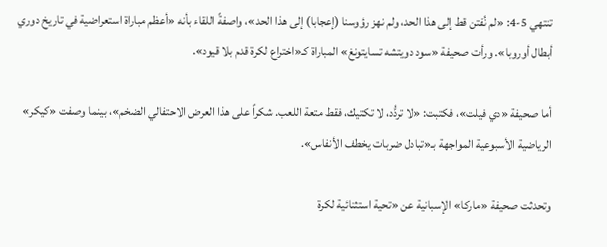تنتهي 5-4: «لم نُفتن قط إلى هذا الحد، ولم نهز رؤوسنا (إعجابا) إلى هذا الحد»، واصفةً اللقاء بأنه «أعظم مباراة استعراضية في تاريخ دوري أبطال أوروبا». ورأت صحيفة «سود دويتشه تسايتونغ» المباراة كـ«اختراع لكرة قدم بلا قيود».

أما صحيفة «دي فيلت»، فكتبت: «لا تردُّد، لا تكتيك، فقط متعة اللعب. شكراً على هذا العرض الاحتفالي الضخم»، بينما وصفت «كيكر» الرياضية الأسبوعية المواجهة بـ«تبادل ضربات يخطف الأنفاس».

وتحدثت صحيفة «ماركا» الإسبانية عن «تحية استثنائية لكرة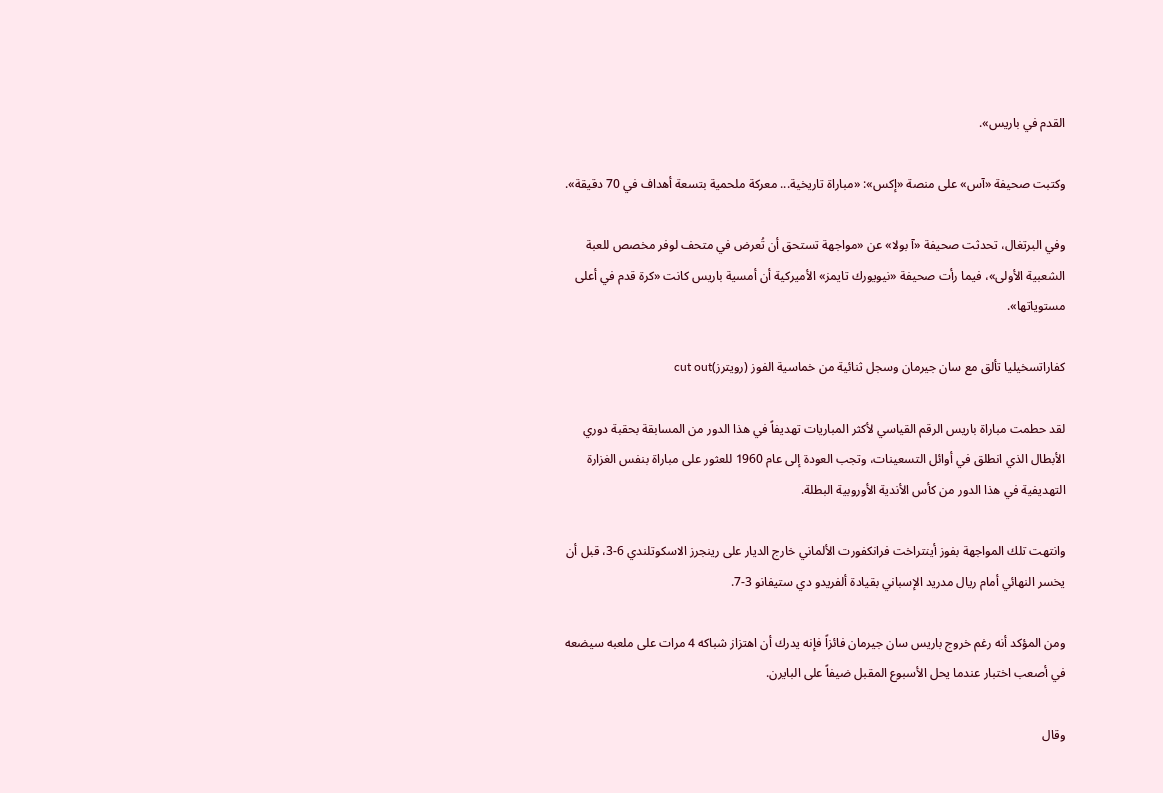القدم في باريس».

وكتبت صحيفة «آس» على منصة «إكس»: «مباراة تاريخية... معركة ملحمية بتسعة أهداف في 70 دقيقة».

وفي البرتغال، تحدثت صحيفة «آ بولا» عن «مواجهة تستحق أن تُعرض في متحف لوفر مخصص للعبة الشعبية الأولى»، فيما رأت صحيفة «نيويورك تايمز» الأميركية أن أمسية باريس كانت «كرة قدم في أعلى مستوياتها».

كفاراتسخيليا تألق مع سان جيرمان وسجل ثنائية من خماسية الفوز (رويترز)cut out

لقد حطمت مباراة باريس الرقم القياسي لأكثر المباريات تهديفاً في هذا الدور من المسابقة بحقبة دوري الأبطال الذي انطلق في أوائل التسعينات، وتجب العودة إلى عام 1960 للعثور على مباراة بنفس الغزارة التهديفية في هذا الدور من كأس الأندية الأوروبية البطلة.

وانتهت تلك المواجهة بفوز أينتراخت فرانكفورت الألماني خارج الديار على رينجرز الاسكوتلندي 6-3، قبل أن يخسر النهائي أمام ريال مدريد الإسباني بقيادة ألفريدو دي ستيفانو 3-7.

ومن المؤكد أنه رغم خروج باريس سان جيرمان فائزاً فإنه يدرك أن اهتزاز شباكه 4 مرات على ملعبه سيضعه في أصعب اختبار عندما يحل الأسبوع المقبل ضيفاً على البايرن.

وقال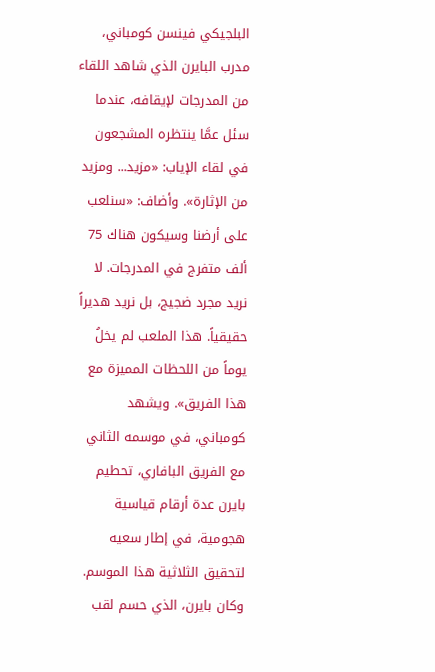البلجيكي فينسن كومباني، مدرب البايرن الذي شاهد اللقاء من المدرجات لإيقافه، عندما سئل عمَّا ينتظره المشجعون في لقاء الإياب: «مزيد... ومزيد من الإثارة». وأضاف: «سنلعب على أرضنا وسيكون هناك 75 ألف متفرج في المدرجات. لا نريد مجرد ضجيج، بل نريد هديراً حقيقياً. هذا الملعب لم يخلُ يوماً من اللحظات المميزة مع هذا الفريق». ويشهد كومباني، في موسمه الثاني مع الفريق البافاري، تحطيم بايرن عدة أرقام قياسية هجومية، في إطار سعيه لتحقيق الثلاثية هذا الموسم. وكان بايرن، الذي حسم لقب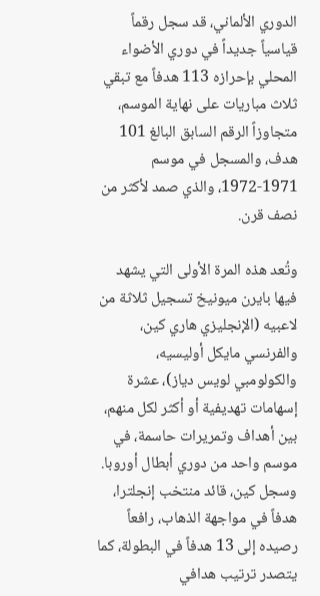الدوري الألماني، قد سجل رقماً قياسياً جديداً في دوري الأضواء المحلي بإحرازه 113 هدفاً مع تبقي ثلاث مباريات على نهاية الموسم، متجاوزاً الرقم السابق البالغ 101 هدف، والمسجل في موسم 1971-1972، والذي صمد لأكثر من نصف قرن.

وتُعد هذه المرة الأولى التي يشهد فيها بايرن ميونيخ تسجيل ثلاثة من لاعبيه (الإنجليزي هاري كين، والفرنسي مايكل أوليسيه، والكولومبي لويس دياز)، عشرة إسهامات تهديفية أو أكثر لكل منهم، بين أهداف وتمريرات حاسمة، في موسم واحد من دوري أبطال أوروبا. وسجل كين، قائد منتخب إنجلترا، هدفاً في مواجهة الذهاب، رافعاً رصيده إلى 13 هدفاً في البطولة، كما يتصدر ترتيب هدافي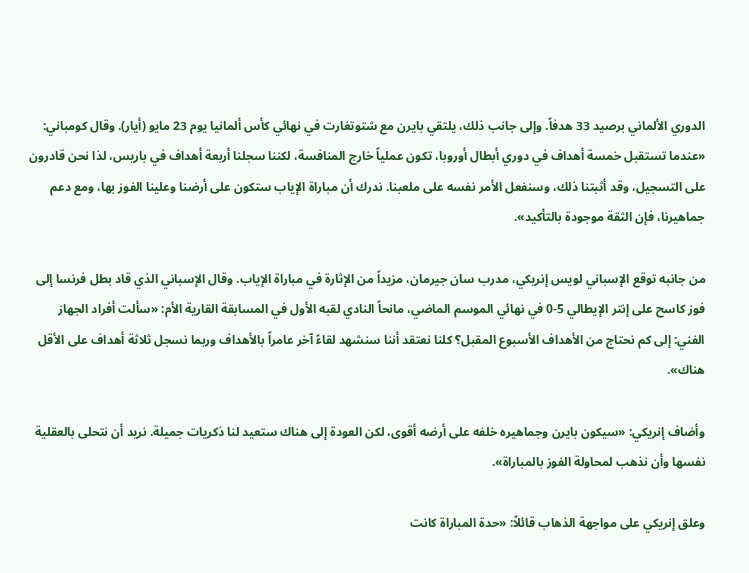الدوري الألماني برصيد 33 هدفاً. وإلى جانب ذلك، يلتقي بايرن مع شتوتغارت في نهائي كأس ألمانيا يوم 23 مايو (أيار). وقال كومباني: «عندما تستقبل خمسة أهداف في دوري أبطال أوروبا، تكون عملياً خارج المنافسة، لكننا سجلنا أربعة أهداف في باريس، لذا نحن قادرون على التسجيل، وقد أثبتنا ذلك، وسنفعل الأمر نفسه على ملعبنا. ندرك أن مباراة الإياب ستكون على أرضنا وعلينا الفوز بها، ومع دعم جماهيرنا، فإن الثقة موجودة بالتأكيد».

من جانبه توقع الإسباني لويس إنريكي، مدرب سان جيرمان، مزيداً من الإثارة في مباراة الإياب. وقال الإسباني الذي قاد بطل فرنسا إلى فوز كاسح على إنتر الإيطالي 5-0 في نهائي الموسم الماضي، مانحاً النادي لقبه الأول في المسابقة القارية الأم: «سألت أفراد الجهاز الفني: إلى كم نحتاج من الأهداف الأسبوع المقبل؟ كلنا نعتقد أننا سنشهد لقاءً آخر عامراً بالأهداف وربما نسجل ثلاثة أهداف على الأقل هناك».

وأضاف إنريكي: «سيكون بايرن وجماهيره خلفه على أرضه أقوى، لكن العودة إلى هناك ستعيد لنا ذكريات جميلة. نريد أن نتحلى بالعقلية نفسها وأن نذهب لمحاولة الفوز بالمباراة».

وعلق إنريكي على مواجهة الذهاب قائلاً: «حدة المباراة كانت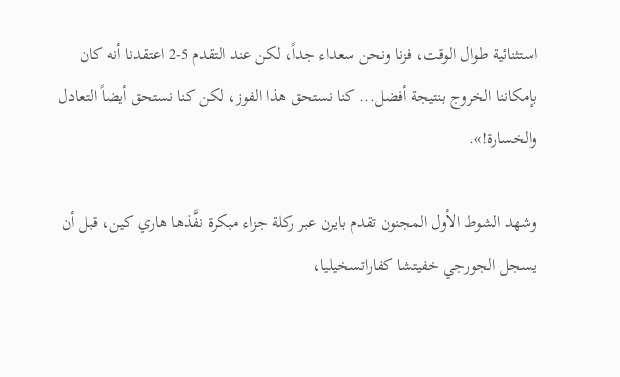استثنائية طوال الوقت، فزنا ونحن سعداء جداً، لكن عند التقدم 5-2 اعتقدنا أنه كان بإمكاننا الخروج بنتيجة أفضل... كنا نستحق هذا الفوز، لكن كنا نستحق أيضاً التعادل والخسارة!».

وشهد الشوط الأول المجنون تقدم بايرن عبر ركلة جزاء مبكرة نفَّذها هاري كين، قبل أن يسجل الجورجي خفيتشا كفاراتسخيليا،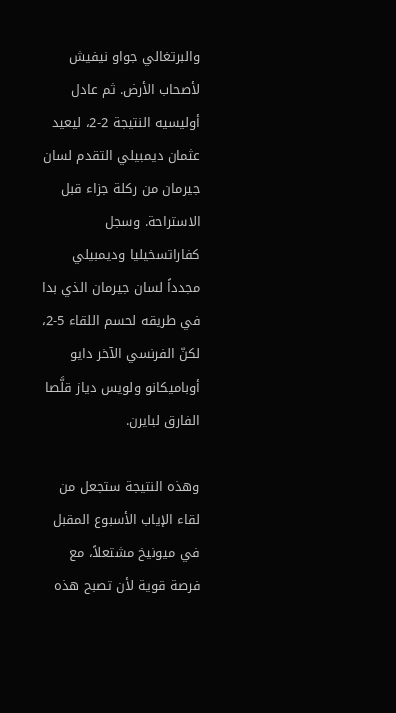والبرتغالي جواو نيفيش لأصحاب الأرض. ثم عادل أوليسيه النتيجة 2-2، ليعيد عثمان ديمبيلي التقدم لسان جيرمان من ركلة جزاء قبل الاستراحة. وسجل كفاراتسخيليا وديمبيلي مجدداً لسان جيرمان الذي بدا في طريقه لحسم اللقاء 5-2، لكنّ الفرنسي الآخر دايو أوباميكانو ولويس دياز قلَّصا الفارق لبايرن.

وهذه النتيجة ستجعل من لقاء الإياب الأسبوع المقبل في ميونيخ مشتعلاً، مع فرصة قوية لأن تصبح هذه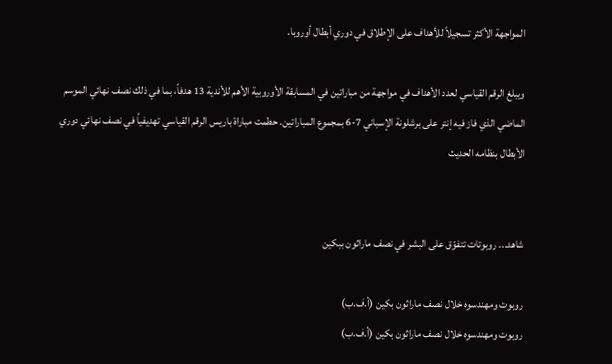المواجهة الأكثر تسجيلاً للأهداف على الإطلاق في دوري أبطال أوروبا.

ويبلغ الرقم القياسي لعدد الأهداف في مواجهة من مباراتين في المسابقة الأوروبية الأهم للأندية 13 هدفاً، بما في ذلك نصف نهائي الموسم الماضي الذي فاز فيه إنتر على برشلونة الإسباني 7-6 بمجموع المباراتين. حطمت مباراة باريس الرقم القياسي تهديفياً في نصف نهائي دوري الأبطال بنظامه الحديث


شاهد... روبوتات تتفوّق على البشر في نصف ماراثون ببكين

روبوت ومهندسوه خلال نصف ماراثون بكين (أ.ف.ب)
روبوت ومهندسوه خلال نصف ماراثون بكين (أ.ف.ب)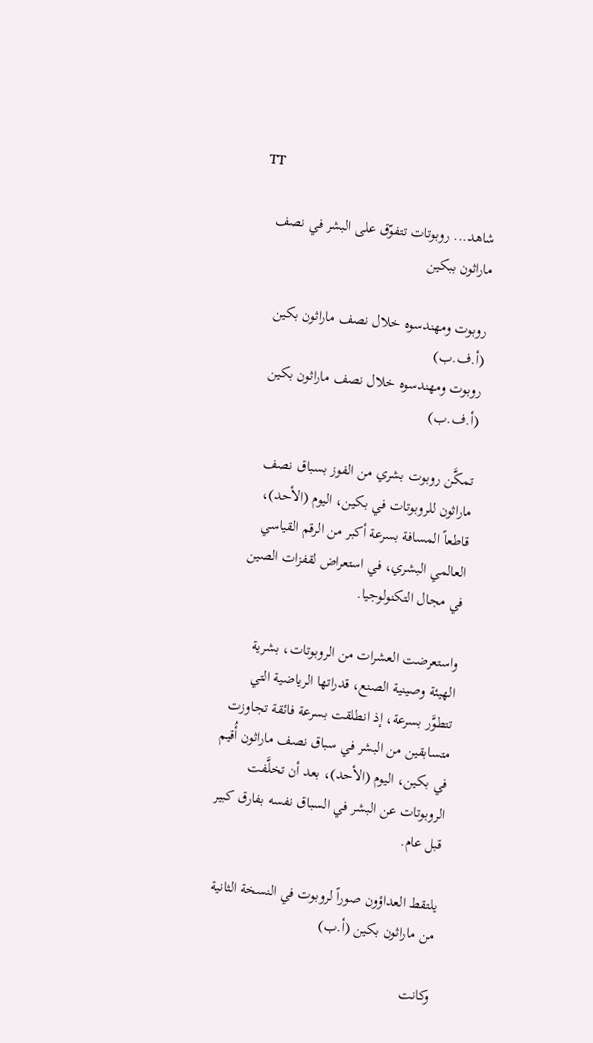TT

شاهد... روبوتات تتفوّق على البشر في نصف ماراثون ببكين

روبوت ومهندسوه خلال نصف ماراثون بكين (أ.ف.ب)
روبوت ومهندسوه خلال نصف ماراثون بكين (أ.ف.ب)

تمكَّن روبوت بشري من الفوز بسباق نصف ماراثون للروبوتات في بكين، اليوم (الأحد)، قاطعاً المسافة بسرعة أكبر من الرقم القياسي العالمي البشري، في استعراض لقفزات الصين في مجال التكنولوجيا.

واستعرضت العشرات ‌من الروبوتات، بشرية الهيئة وصينية الصنع، قدراتها الرياضية التي تتطوَّر بسرعة، إذ انطلقت بسرعة فائقة تجاوزت متسابقين من البشر في سباق نصف ماراثون أُقيم في بكين، اليوم (الأحد)، بعد أن تخلَّفت الروبوتات عن البشر في السباق نفسه بفارق كبير قبل عام.

يلتقط العداؤون صوراً لروبوت في النسخة الثانية من ماراثون بكين (أ.ب)

وكانت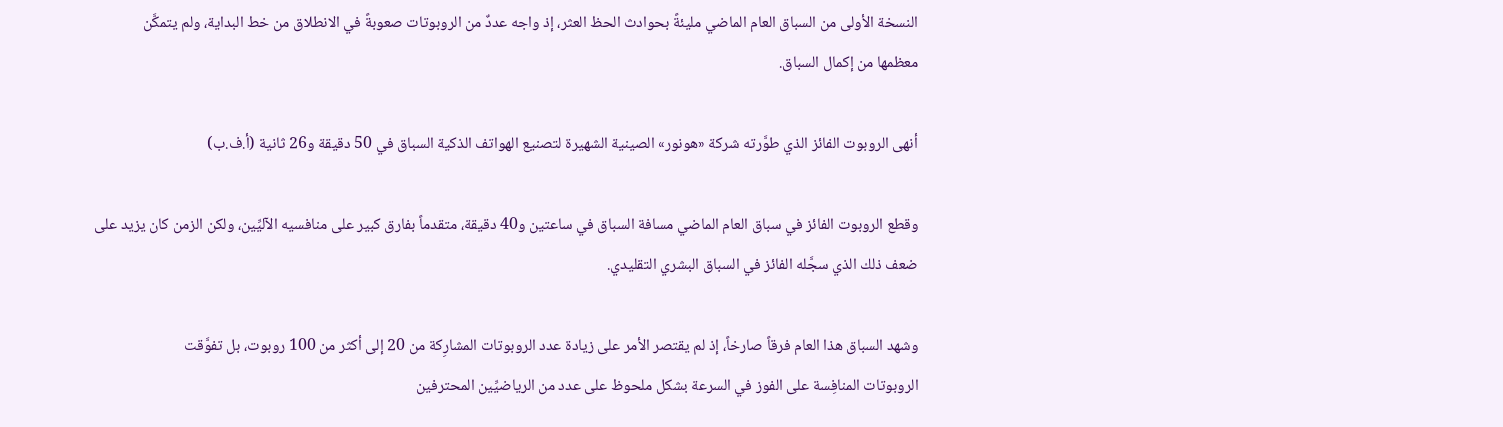النسخة الأولى من السباق العام الماضي مليئةً بحوادث الحظ العثر، إذ واجه عددٌ من الروبوتات صعوبةً في الانطلاق من خط البداية، ولم يتمكَّن معظمها ‌من إكمال ‌السباق.

أنهى الروبوت الفائز الذي طوَّرته شركة «هونور» الصينية الشهيرة لتصنيع الهواتف الذكية السباق في 50 دقيقة و26 ثانية (أ.ف.ب)

وقطع الروبوت الفائز في سباق ‌العام الماضي مسافة السباق في ساعتين و40 دقيقة، متقدماً بفارق كبير على منافسيه الآليِّين، ولكن الزمن كان يزيد على ضعف ذلك الذي سجَّله الفائز في السباق البشري التقليدي.

وشهد السباق هذا العام فرقاً صارخاً، إذ لم يقتصر الأمر على زيادة عدد الروبوتات المشارِكة من 20 إلى أكثر من 100 روبوت، بل تفوَّقت الروبوتات ‌المنافِسة على الفوز ‌في السرعة بشكل ملحوظ على عدد من الرياضيِّين المحترفين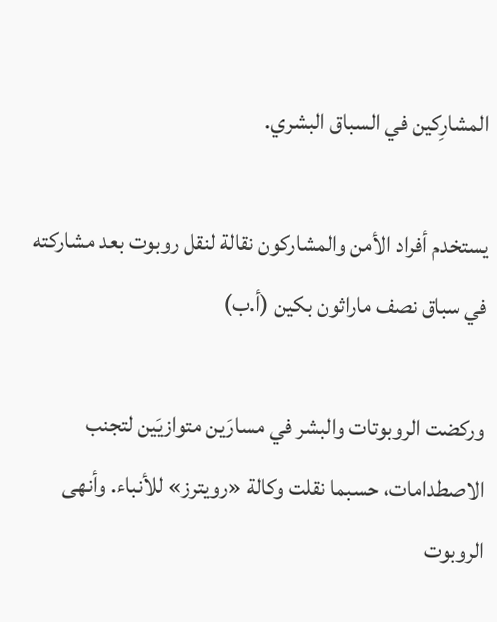المشارِكين ‌في السباق البشري.

يستخدم أفراد الأمن والمشاركون نقالة لنقل روبوت بعد مشاركته في سباق نصف ماراثون بكين (أ.ب)

وركضت الروبوتات والبشر في مسارَين ‌متوازيَين لتجنب الاصطدامات، حسبما نقلت وكالة «رويترز» للأنباء. وأنهى الروبوت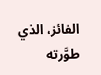الفائز، الذي طوَّرته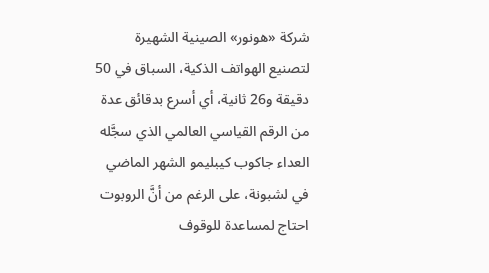شركة «هونور» الصينية الشهيرة لتصنيع الهواتف الذكية، السباق في 50 دقيقة و26 ثانية، أي أسرع بدقائق عدة من الرقم ‌القياسي العالمي الذي سجَّله العداء جاكوب كيبليمو الشهر الماضي في لشبونة، على الرغم من أنَّ الروبوت احتاج لمساعدة للوقوف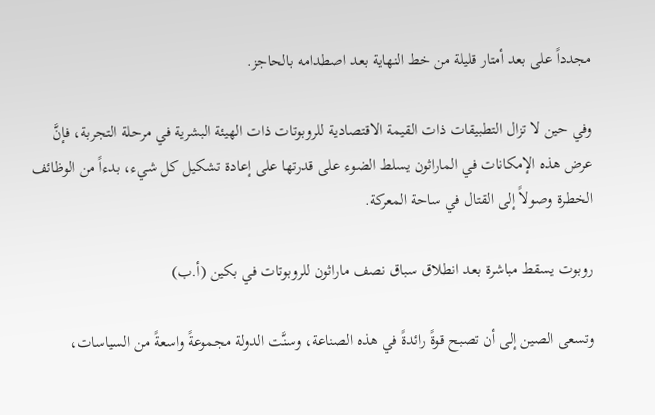مجدداً على بعد أمتار قليلة من خط النهاية بعد اصطدامه بالحاجز.

وفي حين لا تزال التطبيقات ذات القيمة الاقتصادية للروبوتات ذات الهيئة البشرية في مرحلة التجربة، فإنَّ عرض هذه الإمكانات في الماراثون يسلط الضوء على قدرتها على إعادة تشكيل كل شيء، بدءاً من الوظائف الخطرة وصولاً إلى القتال في ساحة المعركة.

روبوت يسقط مباشرة بعد انطلاق سباق نصف ماراثون للروبوتات في بكين (أ.ب)

وتسعى الصين إلى أن تصبح قوةً رائدةً في هذه الصناعة، وسنَّت الدولة مجموعةً واسعةً من السياسات،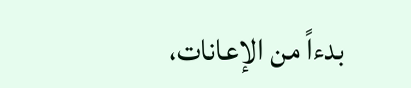بدءاً من الإعانات،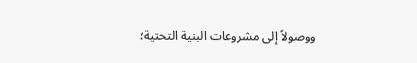ووصولاً إلى مشروعات البنية التحتية؛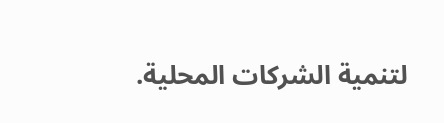لتنمية الشركات المحلية.